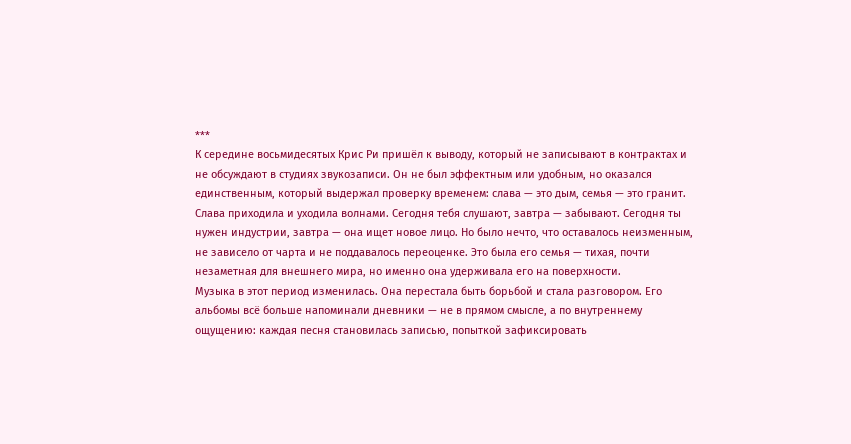***
К середине восьмидесятых Крис Ри пришёл к выводу, который не записывают в контрактах и не обсуждают в студиях звукозаписи. Он не был эффектным или удобным, но оказался единственным, который выдержал проверку временем: слава — это дым, семья — это гранит.
Слава приходила и уходила волнами. Сегодня тебя слушают, завтра — забывают. Сегодня ты нужен индустрии, завтра — она ищет новое лицо. Но было нечто, что оставалось неизменным, не зависело от чарта и не поддавалось переоценке. Это была его семья — тихая, почти незаметная для внешнего мира, но именно она удерживала его на поверхности.
Музыка в этот период изменилась. Она перестала быть борьбой и стала разговором. Его альбомы всё больше напоминали дневники — не в прямом смысле, а по внутреннему ощущению: каждая песня становилась записью, попыткой зафиксировать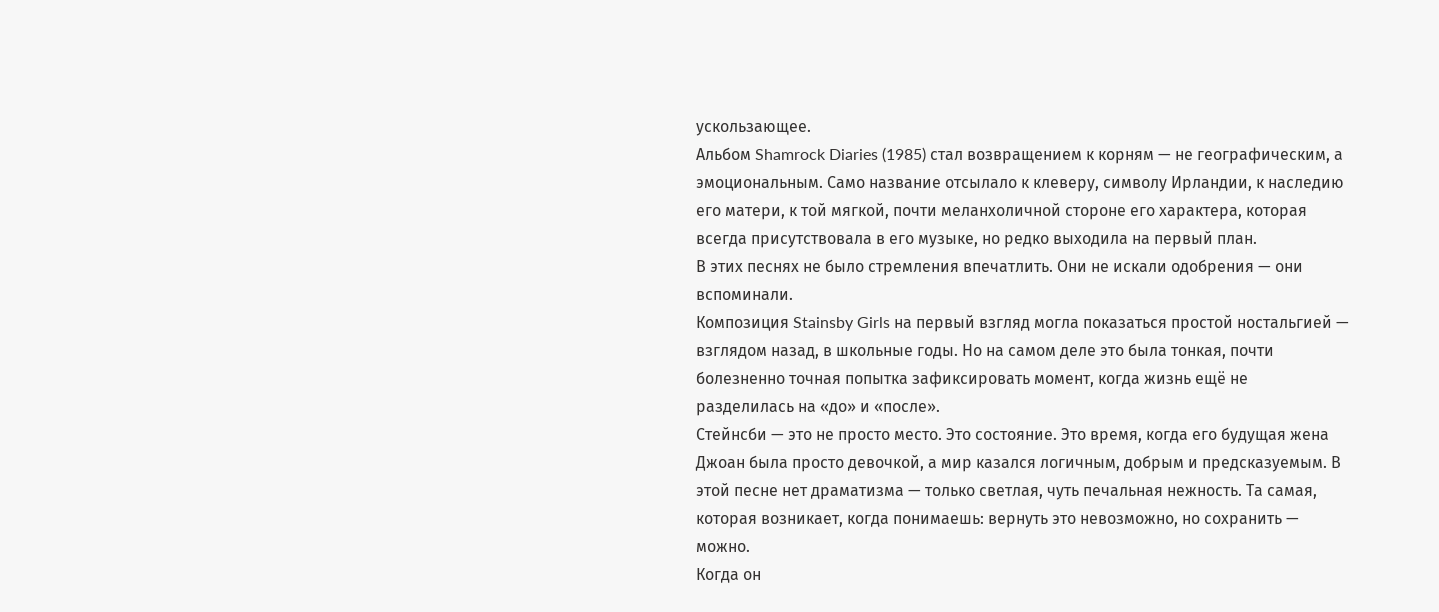ускользающее.
Альбом Shamrock Diaries (1985) стал возвращением к корням — не географическим, а эмоциональным. Само название отсылало к клеверу, символу Ирландии, к наследию его матери, к той мягкой, почти меланхоличной стороне его характера, которая всегда присутствовала в его музыке, но редко выходила на первый план.
В этих песнях не было стремления впечатлить. Они не искали одобрения — они вспоминали.
Композиция Stainsby Girls на первый взгляд могла показаться простой ностальгией — взглядом назад, в школьные годы. Но на самом деле это была тонкая, почти болезненно точная попытка зафиксировать момент, когда жизнь ещё не разделилась на «до» и «после».
Стейнсби — это не просто место. Это состояние. Это время, когда его будущая жена Джоан была просто девочкой, а мир казался логичным, добрым и предсказуемым. В этой песне нет драматизма — только светлая, чуть печальная нежность. Та самая, которая возникает, когда понимаешь: вернуть это невозможно, но сохранить — можно.
Когда он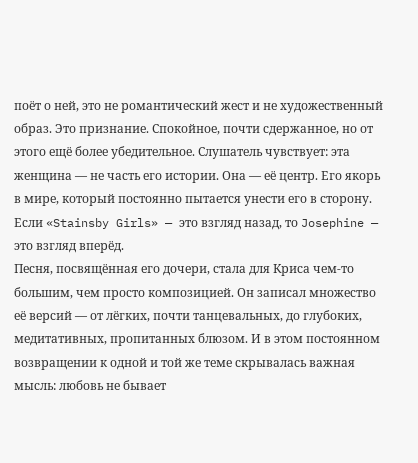поёт о ней, это не романтический жест и не художественный образ. Это признание. Спокойное, почти сдержанное, но от этого ещё более убедительное. Слушатель чувствует: эта женщина — не часть его истории. Она — её центр. Его якорь в мире, который постоянно пытается унести его в сторону.
Если «Stainsby Girls» — это взгляд назад, то Josephine — это взгляд вперёд.
Песня, посвящённая его дочери, стала для Криса чем-то большим, чем просто композицией. Он записал множество её версий — от лёгких, почти танцевальных, до глубоких, медитативных, пропитанных блюзом. И в этом постоянном возвращении к одной и той же теме скрывалась важная мысль: любовь не бывает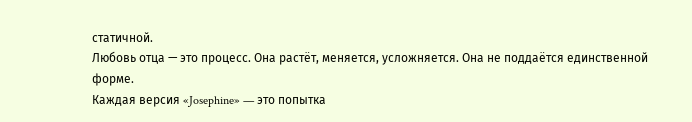статичной.
Любовь отца — это процесс. Она растёт, меняется, усложняется. Она не поддаётся единственной форме.
Каждая версия «Josephine» — это попытка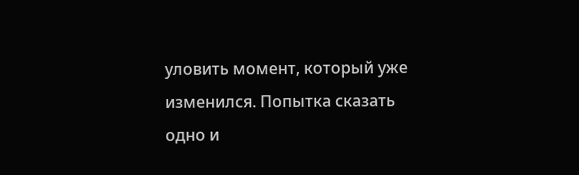уловить момент, который уже изменился. Попытка сказать одно и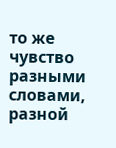то же чувство разными словами, разной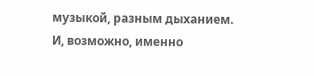музыкой, разным дыханием.
И, возможно, именно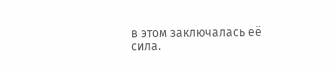в этом заключалась её сила.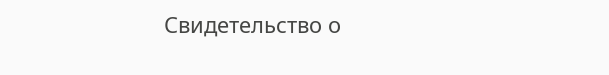Свидетельство о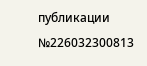публикации №226032300813